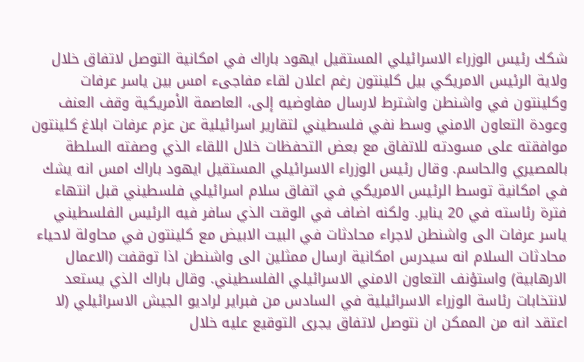شكك رئيس الوزراء الاسرائيلي المستقيل ايهود باراك في امكانية التوصل لاتفاق خلال ولاية الرئيس الامريكي بيل كلينتون رغم اعلان لقاء مفاجىء امس بين ياسر عرفات وكلينتون في واشنطن واشترط لارسال مفاوضيه إلى، العاصمة الأمريكية وقف العنف وعودة التعاون الامني وسط نفي فلسطيني لتقارير اسرائيلية عن عزم عرفات ابلاغ كلينتون موافقته على مسودته للاتفاق مع بعض التحفظات خلال اللقاء الذي وصفته السلطة بالمصيري والحاسم. وقال رئيس الوزراء الاسرائيلي المستقيل ايهود باراك امس انه يشك في امكانية توسط الرئيس الامريكي في اتفاق سلام اسرائيلي فلسطيني قبل انتهاء فترة رئاسته في 20 يناير. ولكنه اضاف في الوقت الذي سافر فيه الرئيس الفلسطيني ياسر عرفات الى واشنطن لاجراء محادثات في البيت الابيض مع كلينتون في محاولة لاحياء محادثات السلام انه سيدرس امكانية ارسال ممثلين الى واشنطن اذا توقفت (الاعمال الارهابية) واستؤنف التعاون الامني الاسرائيلي الفلسطيني. وقال باراك الذي يستعد لانتخابات رئاسة الوزراء الاسرائيلية في السادس من فبراير لراديو الجيش الاسرائيلي (لا اعتقد انه من الممكن ان نتوصل لاتفاق يجرى التوقيع عليه خلال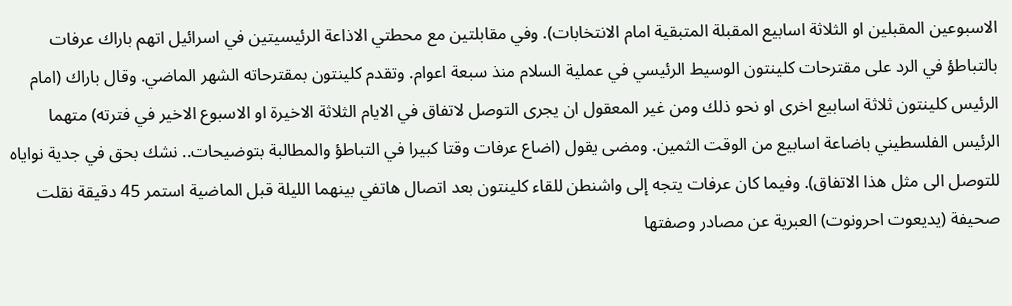الاسبوعين المقبلين او الثلاثة اسابيع المقبلة المتبقية امام الانتخابات). وفي مقابلتين مع محطتي الاذاعة الرئيسيتين في اسرائيل اتهم باراك عرفات بالتباطؤ في الرد على مقترحات كلينتون الوسيط الرئيسي في عملية السلام منذ سبعة اعوام. وتقدم كلينتون بمقترحاته الشهر الماضي. وقال باراك (امام الرئيس كلينتون ثلاثة اسابيع اخرى او نحو ذلك ومن غير المعقول ان يجرى التوصل لاتفاق في الايام الثلاثة الاخيرة او الاسبوع الاخير في فترته) متهما الرئيس الفلسطيني باضاعة اسابيع من الوقت الثمين. ومضى يقول (اضاع عرفات وقتا كبيرا في التباطؤ والمطالبة بتوضيحات.. نشك بحق في جدية نواياه للتوصل الى مثل هذا الاتفاق). وفيما كان عرفات يتجه إلى واشنطن للقاء كلينتون بعد اتصال هاتفي بينهما الليلة قبل الماضية استمر 45 دقيقة نقلت صحيفة (يديعوت احرونوت) العبرية عن مصادر وصفتها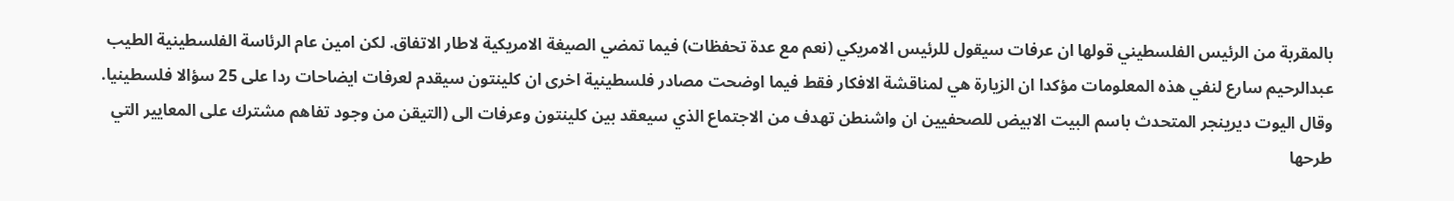بالمقربة من الرئيس الفلسطيني قولها ان عرفات سيقول للرئيس الامريكي (نعم مع عدة تحفظات) فيما تمضي الصيغة الامريكية لاطار الاتفاق. لكن امين عام الرئاسة الفلسطينية الطيب عبدالرحيم سارع لنفي هذه المعلومات مؤكدا ان الزيارة هي لمناقشة الافكار فقط فيما اوضحت مصادر فلسطينية اخرى ان كلينتون سيقدم لعرفات ايضاحات ردا على 25 سؤالا فلسطينيا. وقال اليوت ديرينجر المتحدث باسم البيت الابيض للصحفيين ان واشنطن تهدف من الاجتماع الذي سيعقد بين كلينتون وعرفات الى (التيقن من وجود تفاهم مشترك على المعايير التي طرحها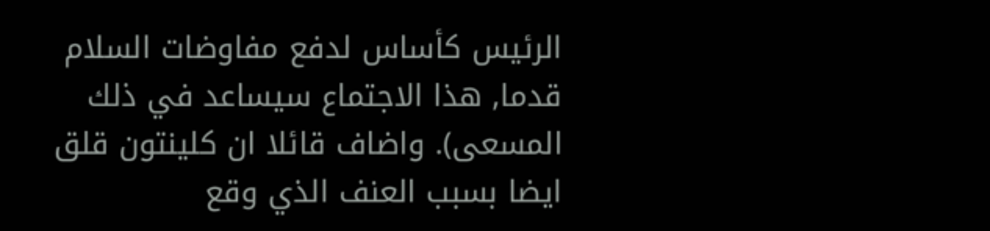الرئيس كأساس لدفع مفاوضات السلام قدما, هذا الاجتماع سيساعد في ذلك المسعى). واضاف قائلا ان كلينتون قلق ايضا بسبب العنف الذي وقع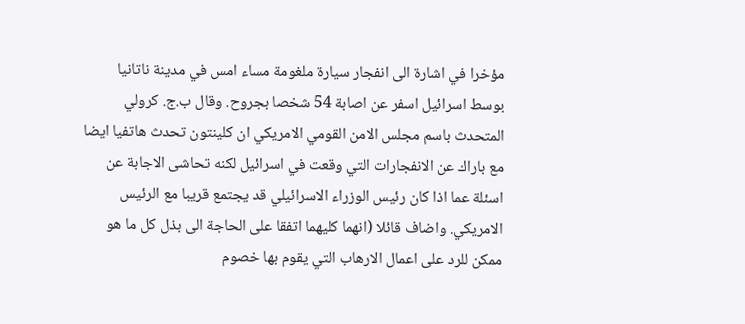مؤخرا في اشارة الى انفجار سيارة ملغومة مساء امس في مدينة ناتانيا بوسط اسرائيل اسفر عن اصابة 54 شخصا بجروح. وقال ب.ج. كرولي المتحدث باسم مجلس الامن القومي الامريكي ان كلينتون تحدث هاتفيا ايضا مع باراك عن الانفجارات التي وقعت في اسرائيل لكنه تحاشى الاجابة عن اسئلة عما اذا كان رئيس الوزراء الاسرائيلي قد يجتمع قريبا مع الرئيس الامريكي. واضاف قائلا (انهما كليهما اتفقا على الحاجة الى بذل كل ما هو ممكن للرد على اعمال الارهاب التي يقوم بها خصوم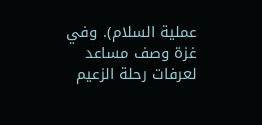عملية السلام). وفي غزة وصف مساعد لعرفات رحلة الزعيم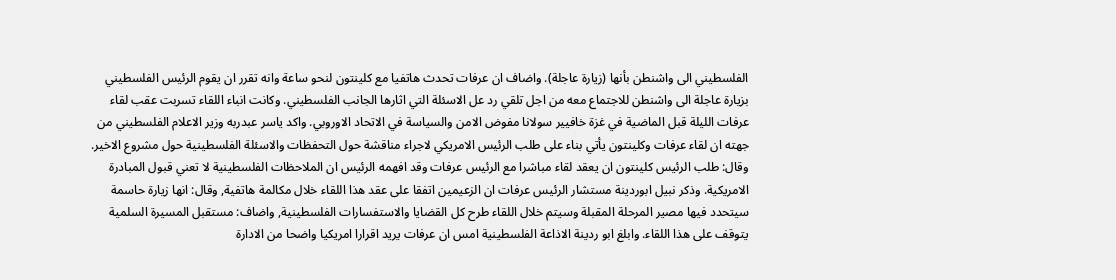الفلسطيني الى واشنطن بأنها (زيارة عاجلة). واضاف ان عرفات تحدث هاتفيا مع كلينتون لنحو ساعة وانه تقرر ان يقوم الرئيس الفلسطيني بزيارة عاجلة الى واشنطن للاجتماع معه من اجل تلقي رد عل الاسئلة التي اثارها الجانب الفلسطيني. وكانت انباء اللقاء تسربت عقب لقاء عرفات الليلة قبل الماضية في غزة خافيير سولانا مفوض الامن والسياسة في الاتحاد الاوروبي. واكد ياسر عبدربه وزير الاعلام الفلسطيني من جهته ان لقاء عرفات وكلينتون يأتي بناء على طلب الرئيس الامريكي لاجراء مناقشة حول التحفظات والاسئلة الفلسطينية حول مشروع الاخير. وقال: طلب الرئيس كلينتون ان يعقد لقاء مباشرا مع الرئيس عرفات وقد افهمه الرئيس ان الملاحظات الفلسطينية لا تعني قبول المبادرة الامريكية. وذكر نبيل ابوردينة مستشار الرئيس عرفات ان الزعيمين اتفقا على عقد هذا اللقاء خلال مكالمة هاتفية, وقال: انها زيارة حاسمة سيتحدد فيها مصير المرحلة المقبلة وسيتم خلال اللقاء طرح كل القضايا والاستفسارات الفلسطينية, واضاف: مستقبل المسيرة السلمية يتوقف على هذا اللقاء. وابلغ ابو ردينة الاذاعة الفلسطينية امس ان عرفات يريد اقرارا امريكيا واضحا من الادارة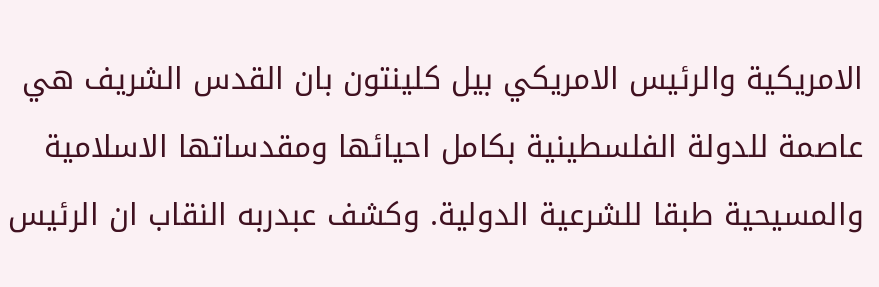الامريكية والرئيس الامريكي بيل كلينتون بان القدس الشريف هي عاصمة للدولة الفلسطينية بكامل احيائها ومقدساتها الاسلامية والمسيحية طبقا للشرعية الدولية. وكشف عبدربه النقاب ان الرئيس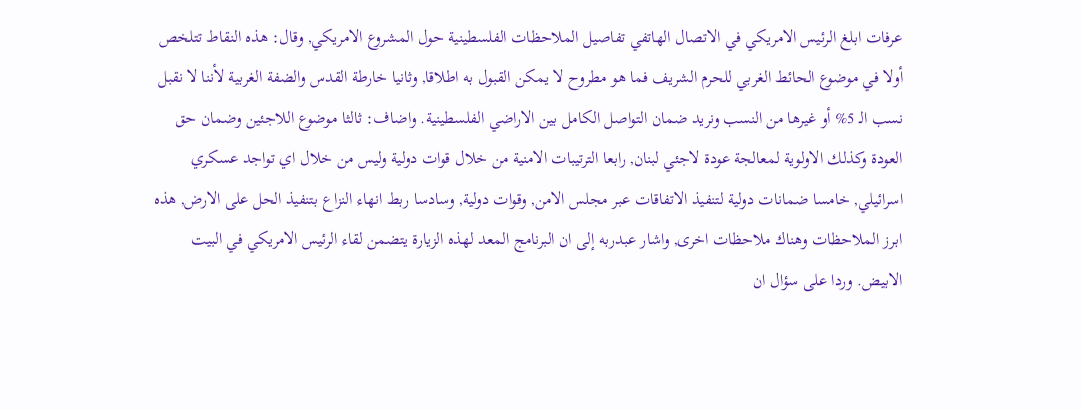عرفات ابلغ الرئيس الامريكي في الاتصال الهاتفي تفاصيل الملاحظات الفلسطينية حول المشروع الامريكي, وقال: هذه النقاط تتلخص أولا في موضوع الحائط الغربي للحرم الشريف فما هو مطروح لا يمكن القبول به اطلاقا, وثانيا خارطة القدس والضفة الغربية لأننا لا نقبل نسب الـ 5% أو غيرها من النسب ونريد ضمان التواصل الكامل بين الاراضي الفلسطينية. واضاف: ثالثا موضوع اللاجئين وضمان حق العودة وكذلك الاولوية لمعالجة عودة لاجئي لبنان, رابعا الترتيبات الامنية من خلال قوات دولية وليس من خلال اي تواجد عسكري اسرائيلي, خامسا ضمانات دولية لتنفيذ الاتفاقات عبر مجلس الامن, وقوات دولية, وسادسا ربط انهاء النزاع بتنفيذ الحل على الارض, هذه ابرز الملاحظات وهناك ملاحظات اخرى, واشار عبدربه إلى ان البرنامج المعد لهذه الزيارة يتضمن لقاء الرئيس الامريكي في البيت الابيض. وردا على سؤال ان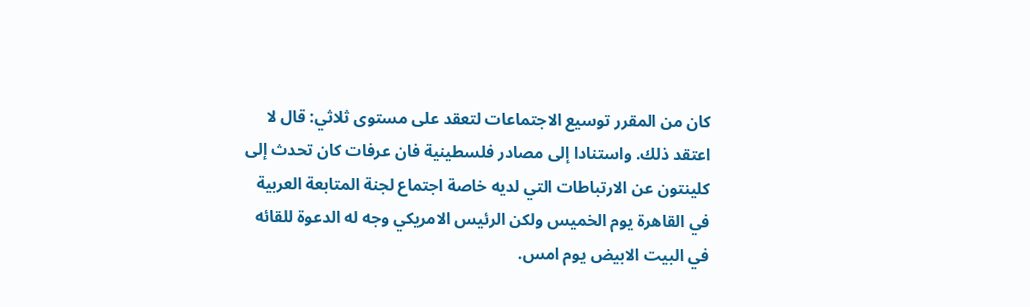كان من المقرر توسيع الاجتماعات لتعقد على مستوى ثلاثي: قال لا اعتقد ذلك. واستنادا إلى مصادر فلسطينية فان عرفات كان تحدث إلى كلينتون عن الارتباطات التي لديه خاصة اجتماع لجنة المتابعة العربية في القاهرة يوم الخميس ولكن الرئيس الامريكي وجه له الدعوة للقائه في البيت الابيض يوم امس.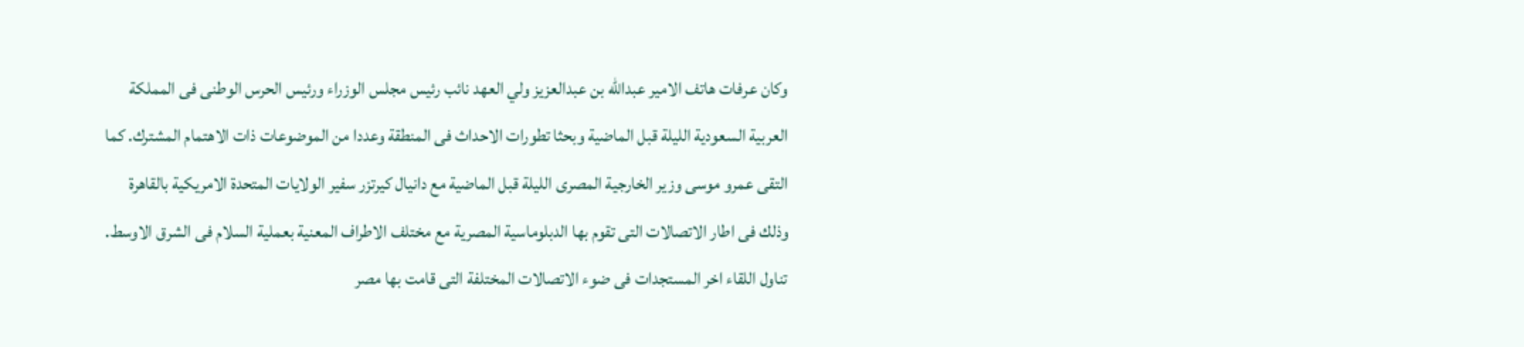وكان عرفات هاتف الامير عبدالله بن عبدالعزيز ولي العهد نائب رئيس مجلس الوزراء ورئيس الحرس الوطنى فى المملكة العربية السعودية الليلة قبل الماضية وبحثا تطورات الاحداث فى المنطقة وعددا من الموضوعات ذات الاهتمام المشترك. كما التقى عمرو موسى وزير الخارجية المصرى الليلة قبل الماضية مع دانيال كيرتزر سفير الولايات المتحدة الامريكية بالقاهرة وذلك فى اطار الاتصالات التى تقوم بها الدبلوماسية المصرية مع مختلف الاطراف المعنية بعملية السلام فى الشرق الاوسط. تناول اللقاء اخر المستجدات فى ضوء الاتصالات المختلفة التى قامت بها مصر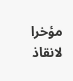مؤخرا لانقاذ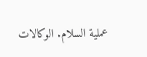عملية السلام. الوكالات